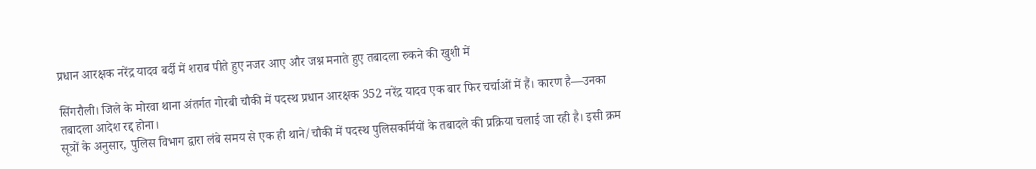प्रधान आरक्षक नरेंद्र यादव बर्दी में शराब पीते हुए नजर आए और जश्न मनाते हुए तबादला रुकने की खुशी में

सिंगरौली। जिले के मोरवा थाना अंतर्गत गोरबी चौकी में पदस्थ प्रधान आरक्षक 352 नरेंद्र यादव एक बार फिर चर्चाओं में हैं। कारण है—उनका तबादला आदेश रद्द होना।
सूत्रों के अनुसार, पुलिस विभाग द्वारा लंबे समय से एक ही थाने/चौकी में पदस्थ पुलिसकर्मियों के तबादले की प्रक्रिया चलाई जा रही है। इसी क्रम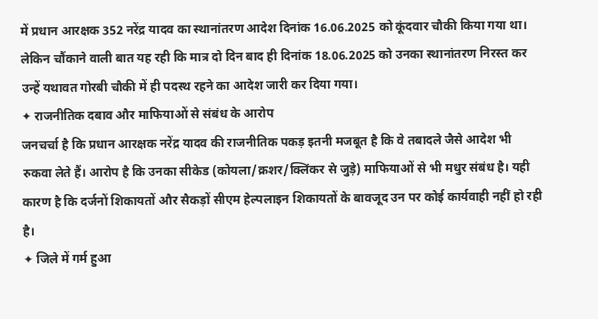में प्रधान आरक्षक 352 नरेंद्र यादव का स्थानांतरण आदेश दिनांक 16.06.2025 को कूंदवार चौकी किया गया था। लेकिन चौंकाने वाली बात यह रही कि मात्र दो दिन बाद ही दिनांक 18.06.2025 को उनका स्थानांतरण निरस्त कर उन्हें यथावत गोरबी चौकी में ही पदस्थ रहने का आदेश जारी कर दिया गया।
✦ राजनीतिक दबाव और माफियाओं से संबंध के आरोप
जनचर्चा है कि प्रधान आरक्षक नरेंद्र यादव की राजनीतिक पकड़ इतनी मजबूत है कि वे तबादले जैसे आदेश भी रुकवा लेते हैं। आरोप है कि उनका सीकेड (कोयला/क्रशर/क्लिंकर से जुड़े) माफियाओं से भी मधुर संबंध है। यही कारण है कि दर्जनों शिकायतों और सैकड़ों सीएम हेल्पलाइन शिकायतों के बावजूद उन पर कोई कार्यवाही नहीं हो रही है।
✦ जिले में गर्म हुआ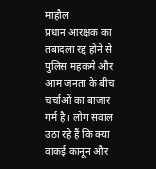माहौल
प्रधान आरक्षक का तबादला रद्द होने से पुलिस महकमे और आम जनता के बीच चर्चाओं का बाजार गर्म है। लोग सवाल उठा रहे हैं कि क्या वाकई कानून और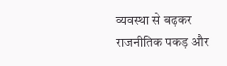व्यवस्था से बढ़कर राजनीतिक पकड़ और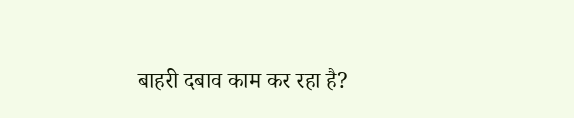बाहरी दबाव काम कर रहा है?